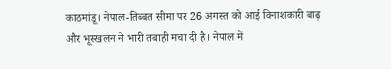काठमांडू। नेपाल-तिब्बत सीमा पर 26 अगस्त को आई विनाशकारी बाढ़ और भूस्खलन ने भारी तबाही मचा दी है। नेपाल में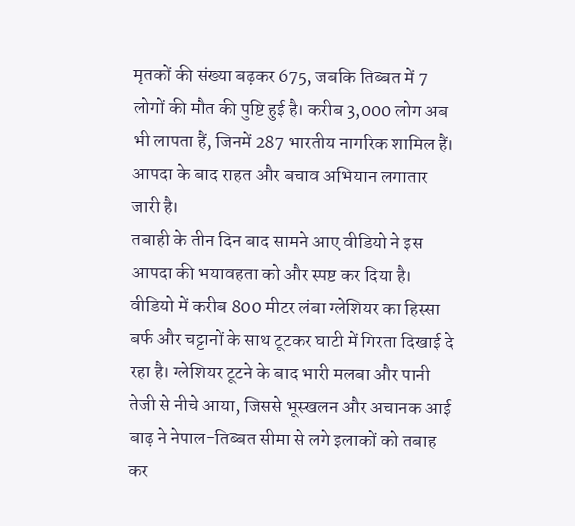मृतकों की संख्या बढ़कर 675, जबकि तिब्बत में 7 लोगों की मौत की पुष्टि हुई है। करीब 3,000 लोग अब भी लापता हैं, जिनमें 287 भारतीय नागरिक शामिल हैं। आपदा के बाद राहत और बचाव अभियान लगातार जारी है।
तबाही के तीन दिन बाद सामने आए वीडियो ने इस आपदा की भयावहता को और स्पष्ट कर दिया है। वीडियो में करीब 800 मीटर लंबा ग्लेशियर का हिस्सा बर्फ और चट्टानों के साथ टूटकर घाटी में गिरता दिखाई दे रहा है। ग्लेशियर टूटने के बाद भारी मलबा और पानी तेजी से नीचे आया, जिससे भूस्खलन और अचानक आई बाढ़ ने नेपाल-तिब्बत सीमा से लगे इलाकों को तबाह कर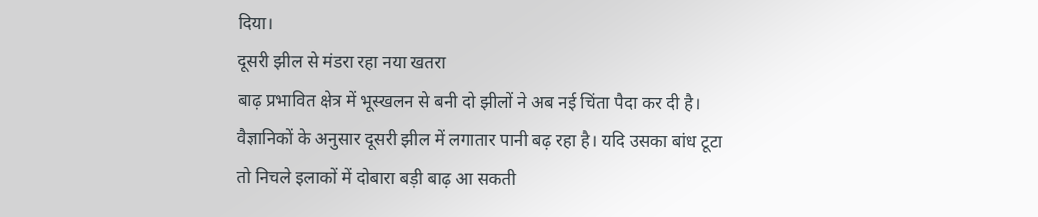दिया।
दूसरी झील से मंडरा रहा नया खतरा
बाढ़ प्रभावित क्षेत्र में भूस्खलन से बनी दो झीलों ने अब नई चिंता पैदा कर दी है। वैज्ञानिकों के अनुसार दूसरी झील में लगातार पानी बढ़ रहा है। यदि उसका बांध टूटा तो निचले इलाकों में दोबारा बड़ी बाढ़ आ सकती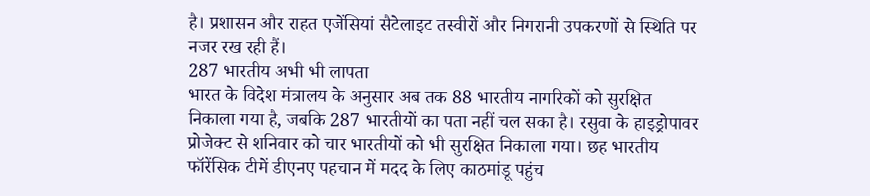है। प्रशासन और राहत एजेंसियां सैटेलाइट तस्वीरों और निगरानी उपकरणों से स्थिति पर नजर रख रही हैं।
287 भारतीय अभी भी लापता
भारत के विदेश मंत्रालय के अनुसार अब तक 88 भारतीय नागरिकों को सुरक्षित निकाला गया है, जबकि 287 भारतीयों का पता नहीं चल सका है। रसुवा के हाइड्रोपावर प्रोजेक्ट से शनिवार को चार भारतीयों को भी सुरक्षित निकाला गया। छह भारतीय फॉरेंसिक टीमें डीएनए पहचान में मदद के लिए काठमांडू पहुंच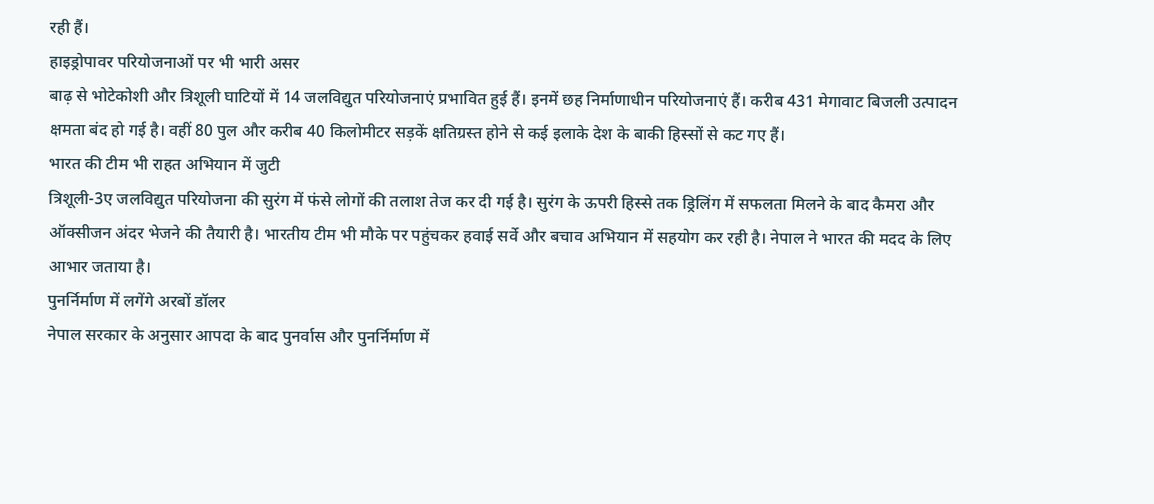रही हैं।
हाइड्रोपावर परियोजनाओं पर भी भारी असर
बाढ़ से भोटेकोशी और त्रिशूली घाटियों में 14 जलविद्युत परियोजनाएं प्रभावित हुई हैं। इनमें छह निर्माणाधीन परियोजनाएं हैं। करीब 431 मेगावाट बिजली उत्पादन क्षमता बंद हो गई है। वहीं 80 पुल और करीब 40 किलोमीटर सड़कें क्षतिग्रस्त होने से कई इलाके देश के बाकी हिस्सों से कट गए हैं।
भारत की टीम भी राहत अभियान में जुटी
त्रिशूली-3ए जलविद्युत परियोजना की सुरंग में फंसे लोगों की तलाश तेज कर दी गई है। सुरंग के ऊपरी हिस्से तक ड्रिलिंग में सफलता मिलने के बाद कैमरा और ऑक्सीजन अंदर भेजने की तैयारी है। भारतीय टीम भी मौके पर पहुंचकर हवाई सर्वे और बचाव अभियान में सहयोग कर रही है। नेपाल ने भारत की मदद के लिए आभार जताया है।
पुनर्निर्माण में लगेंगे अरबों डॉलर
नेपाल सरकार के अनुसार आपदा के बाद पुनर्वास और पुनर्निर्माण में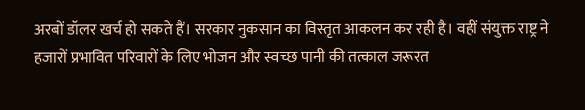अरबों डॉलर खर्च हो सकते हैं। सरकार नुकसान का विस्तृत आकलन कर रही है। वहीं संयुक्त राष्ट्र ने हजारों प्रभावित परिवारों के लिए भोजन और स्वच्छ पानी की तत्काल जरूरत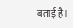बताई है।